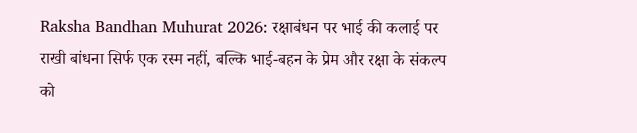Raksha Bandhan Muhurat 2026: रक्षाबंधन पर भाई की कलाई पर राखी बांधना सिर्फ एक रस्म नहीं, बल्कि भाई-बहन के प्रेम और रक्षा के संकल्प को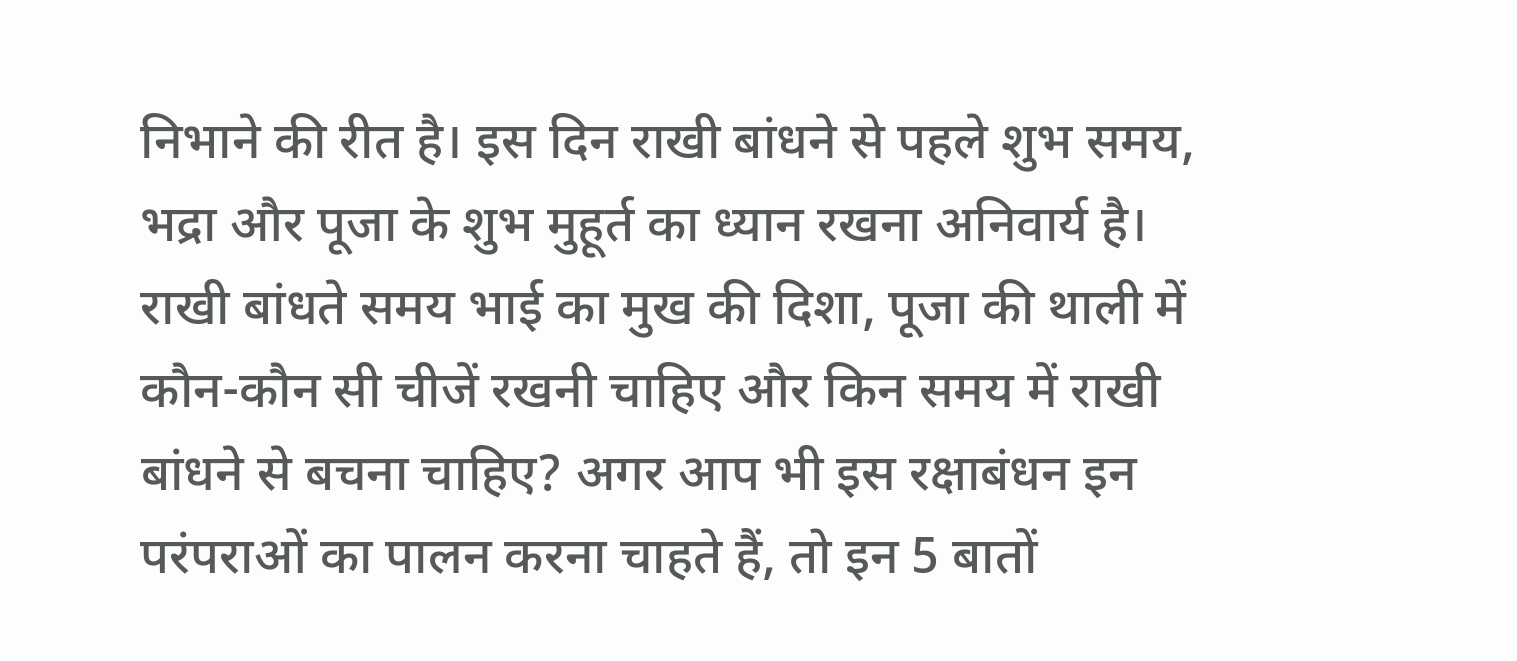निभाने की रीत है। इस दिन राखी बांधने से पहले शुभ समय, भद्रा और पूजा के शुभ मुहूर्त का ध्यान रखना अनिवार्य है।
राखी बांधते समय भाई का मुख की दिशा, पूजा की थाली में कौन-कौन सी चीजें रखनी चाहिए और किन समय में राखी बांधने से बचना चाहिए? अगर आप भी इस रक्षाबंधन इन परंपराओं का पालन करना चाहते हैं, तो इन 5 बातों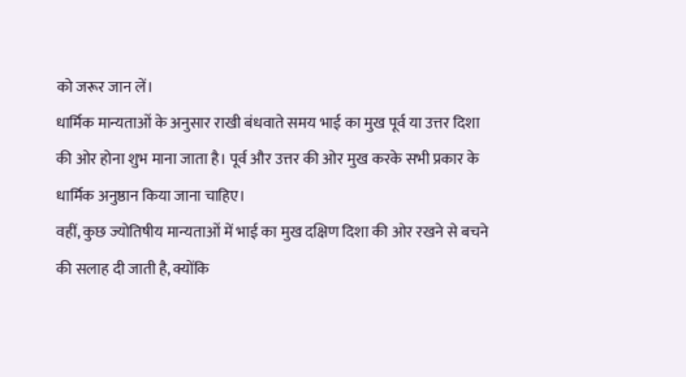को जरूर जान लें।
धार्मिक मान्यताओं के अनुसार राखी बंधवाते समय भाई का मुख पूर्व या उत्तर दिशा की ओर होना शुभ माना जाता है। पूर्व और उत्तर की ओर मुख करके सभी प्रकार के धार्मिक अनुष्ठान किया जाना चाहिए।
वहीं, कुछ ज्योतिषीय मान्यताओं में भाई का मुख दक्षिण दिशा की ओर रखने से बचने की सलाह दी जाती है, क्योंकि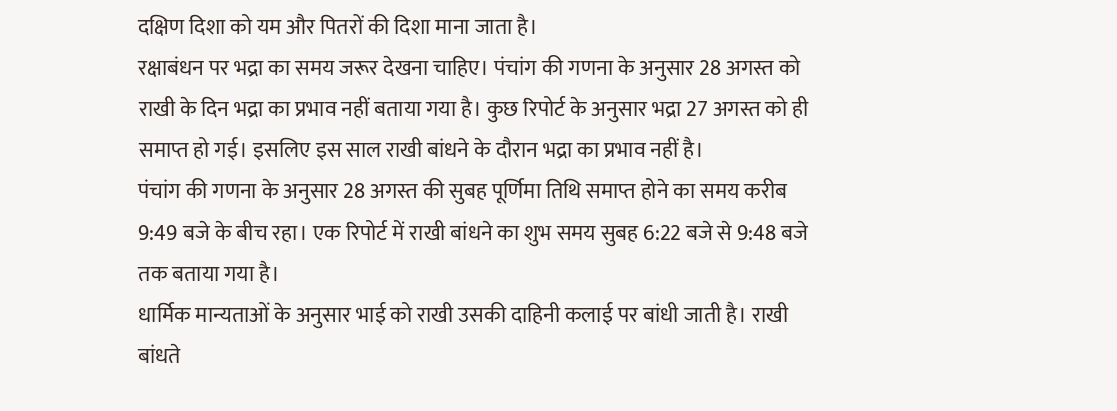दक्षिण दिशा को यम और पितरों की दिशा माना जाता है।
रक्षाबंधन पर भद्रा का समय जरूर देखना चाहिए। पंचांग की गणना के अनुसार 28 अगस्त को राखी के दिन भद्रा का प्रभाव नहीं बताया गया है। कुछ रिपोर्ट के अनुसार भद्रा 27 अगस्त को ही समाप्त हो गई। इसलिए इस साल राखी बांधने के दौरान भद्रा का प्रभाव नहीं है।
पंचांग की गणना के अनुसार 28 अगस्त की सुबह पूर्णिमा तिथि समाप्त होने का समय करीब 9:49 बजे के बीच रहा। एक रिपोर्ट में राखी बांधने का शुभ समय सुबह 6:22 बजे से 9:48 बजे तक बताया गया है।
धार्मिक मान्यताओं के अनुसार भाई को राखी उसकी दाहिनी कलाई पर बांधी जाती है। राखी बांधते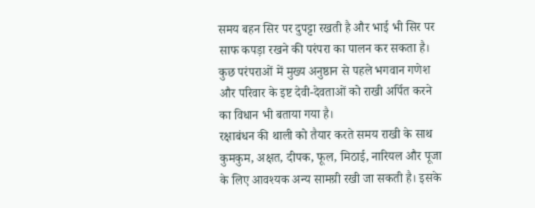समय बहन सिर पर दुपट्टा रखती है और भाई भी सिर पर साफ कपड़ा रखने की परंपरा का पालन कर सकता है। कुछ परंपराओं में मुख्य अनुष्ठान से पहले भगवान गणेश और परिवार के इष्ट देवी-देवताओं को राखी अर्पित करने का विधान भी बताया गया है।
रक्षाबंधन की थाली को तैयार करते समय राखी के साथ कुमकुम, अक्षत, दीपक, फूल, मिठाई, नारियल और पूजा के लिए आवश्यक अन्य सामग्री रखी जा सकती है। इसके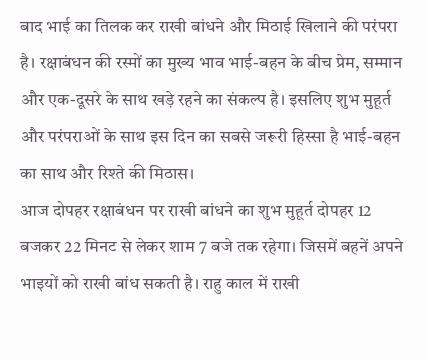बाद भाई का तिलक कर राखी बांधने और मिठाई खिलाने की परंपरा है। रक्षाबंधन की रस्मों का मुख्य भाव भाई-बहन के बीच प्रेम, सम्मान और एक-दूसरे के साथ खड़े रहने का संकल्प है। इसलिए शुभ मुहूर्त और परंपराओं के साथ इस दिन का सबसे जरूरी हिस्सा है भाई-बहन का साथ और रिश्ते की मिठास।
आज दोपहर रक्षाबंधन पर राखी बांधने का शुभ मुहूर्त दोपहर 12 बजकर 22 मिनट से लेकर शाम 7 बजे तक रहेगा। जिसमें बहनें अपने भाइयों को राखी बांध सकती है। राहु काल में राखी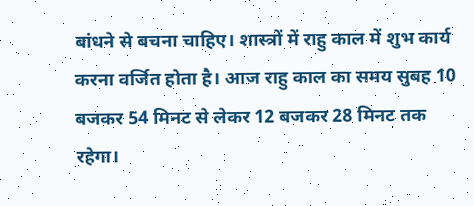बांधने से बचना चाहिए। शास्त्रों में राहु काल में शुभ कार्य करना वर्जित होता है। आज राहु काल का समय सुबह 10 बजकर 54 मिनट से लेकर 12 बजकर 28 मिनट तक रहेगा।